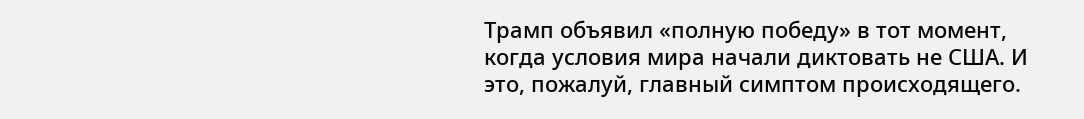Трамп объявил «полную победу» в тот момент, когда условия мира начали диктовать не США. И это, пожалуй, главный симптом происходящего.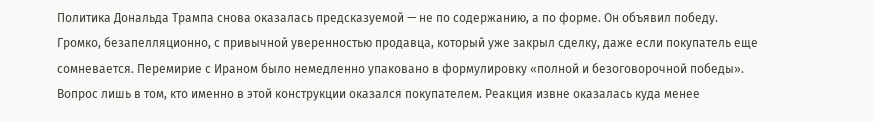Политика Дональда Трампа снова оказалась предсказуемой — не по содержанию, а по форме. Он объявил победу. Громко, безапелляционно, с привычной уверенностью продавца, который уже закрыл сделку, даже если покупатель еще сомневается. Перемирие с Ираном было немедленно упаковано в формулировку «полной и безоговорочной победы». Вопрос лишь в том, кто именно в этой конструкции оказался покупателем. Реакция извне оказалась куда менее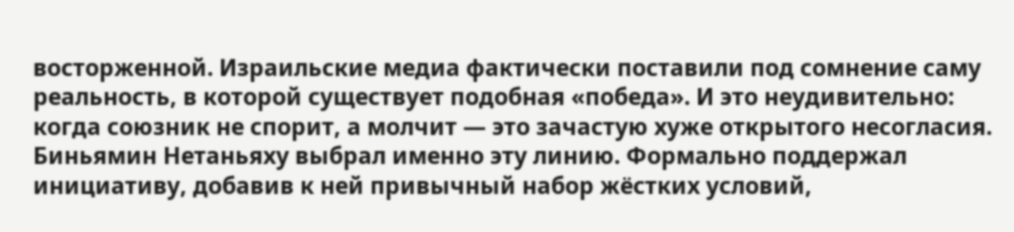восторженной. Израильские медиа фактически поставили под сомнение саму реальность, в которой существует подобная «победа». И это неудивительно: когда союзник не спорит, а молчит — это зачастую хуже открытого несогласия. Биньямин Нетаньяху выбрал именно эту линию. Формально поддержал инициативу, добавив к ней привычный набор жёстких условий,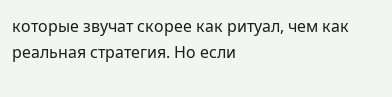которые звучат скорее как ритуал, чем как реальная стратегия. Но если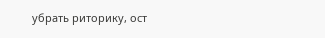убрать риторику, ост